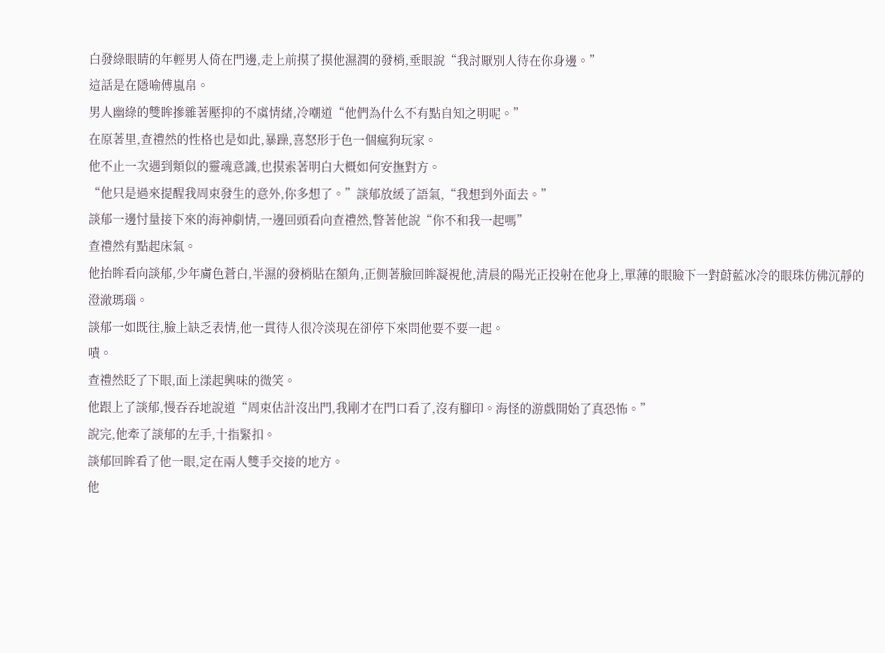白發綠眼睛的年輕男人倚在門邊,走上前摸了摸他濕潤的發梢,垂眼說“我討厭別人待在你身邊。”
這話是在隱喻傅嵐帛。
男人幽綠的雙眸摻雜著壓抑的不虞情緒,冷嘲道“他們為什么不有點自知之明呢。”
在原著里,查禮然的性格也是如此,暴躁,喜怒形于色一個瘋狗玩家。
他不止一次遇到類似的靈魂意識,也摸索著明白大概如何安撫對方。
“他只是過來提醒我周束發生的意外,你多想了。”談郁放緩了語氣,“我想到外面去。”
談郁一邊忖量接下來的海神劇情,一邊回頭看向查禮然,瞥著他說“你不和我一起嗎”
查禮然有點起床氣。
他抬眸看向談郁,少年膚色蒼白,半濕的發梢貼在額角,正側著臉回眸凝視他,清晨的陽光正投射在他身上,單薄的眼瞼下一對蔚藍冰冷的眼珠仿佛沉靜的澄澈瑪瑙。
談郁一如既往,臉上缺乏表情,他一貫待人很冷淡現在卻停下來問他要不要一起。
嘖。
查禮然眨了下眼,面上漾起興味的微笑。
他跟上了談郁,慢吞吞地說道“周束估計沒出門,我剛才在門口看了,沒有腳印。海怪的游戲開始了真恐怖。”
說完,他牽了談郁的左手,十指緊扣。
談郁回眸看了他一眼,定在兩人雙手交接的地方。
他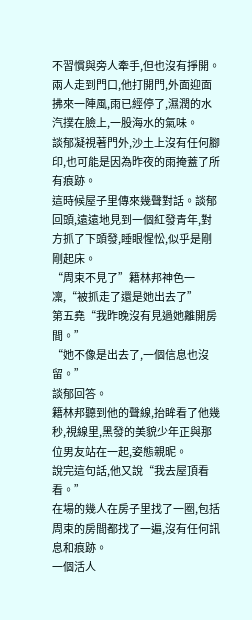不習慣與旁人牽手,但也沒有掙開。
兩人走到門口,他打開門,外面迎面拂來一陣風,雨已經停了,濕潤的水汽撲在臉上,一股海水的氣味。
談郁凝視著門外,沙土上沒有任何腳印,也可能是因為昨夜的雨掩蓋了所有痕跡。
這時候屋子里傳來幾聲對話。談郁回頭,遠遠地見到一個紅發青年,對方抓了下頭發,睡眼惺忪,似乎是剛剛起床。
“周束不見了”籍林邦神色一凜,“被抓走了還是她出去了”
第五堯“我昨晚沒有見過她離開房間。”
“她不像是出去了,一個信息也沒留。”
談郁回答。
籍林邦聽到他的聲線,抬眸看了他幾秒,視線里,黑發的美貌少年正與那位男友站在一起,姿態親昵。
說完這句話,他又說“我去屋頂看看。”
在場的幾人在房子里找了一圈,包括周束的房間都找了一遍,沒有任何訊息和痕跡。
一個活人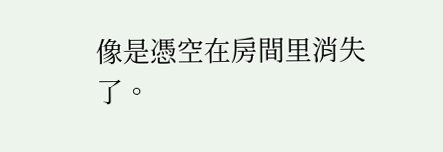像是憑空在房間里消失了。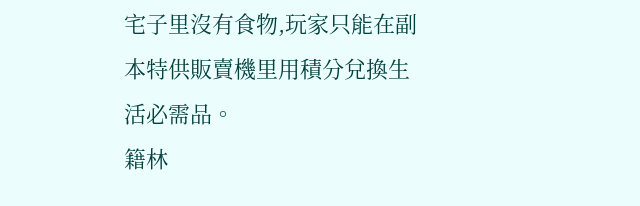宅子里沒有食物,玩家只能在副本特供販賣機里用積分兌換生活必需品。
籍林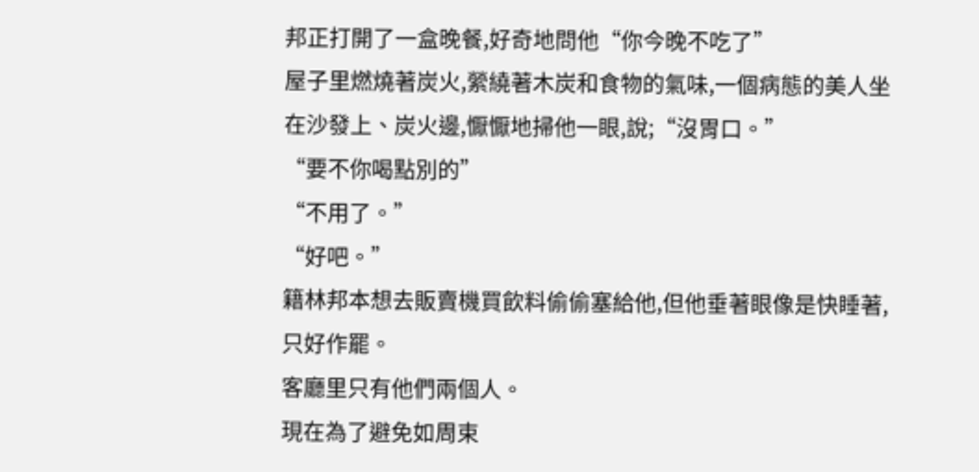邦正打開了一盒晚餐,好奇地問他“你今晚不吃了”
屋子里燃燒著炭火,縈繞著木炭和食物的氣味,一個病態的美人坐在沙發上、炭火邊,懨懨地掃他一眼,說;“沒胃口。”
“要不你喝點別的”
“不用了。”
“好吧。”
籍林邦本想去販賣機買飲料偷偷塞給他,但他垂著眼像是快睡著,只好作罷。
客廳里只有他們兩個人。
現在為了避免如周束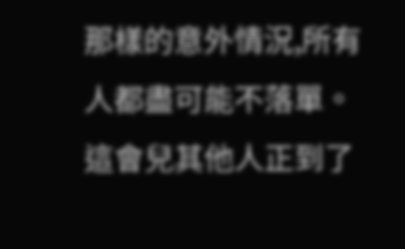那樣的意外情況,所有人都盡可能不落單。這會兒其他人正到了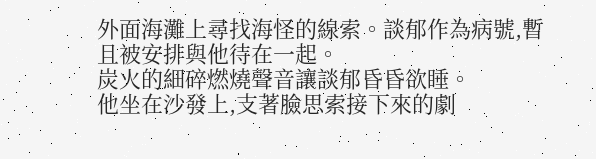外面海灘上尋找海怪的線索。談郁作為病號,暫且被安排與他待在一起。
炭火的細碎燃燒聲音讓談郁昏昏欲睡。
他坐在沙發上,支著臉思索接下來的劇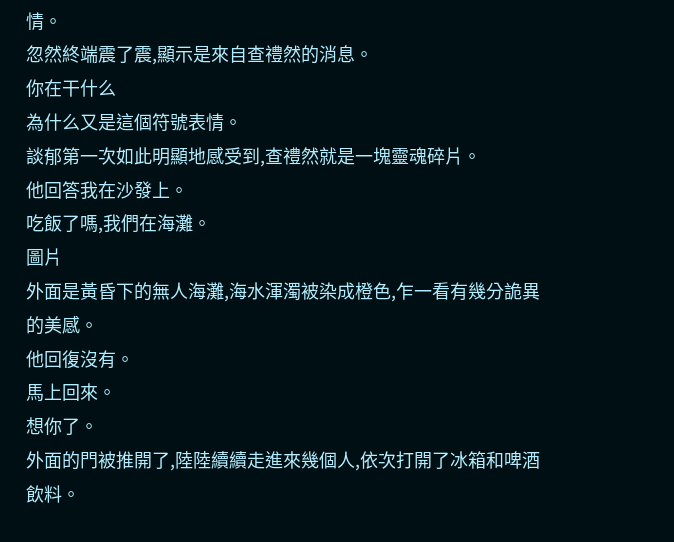情。
忽然終端震了震,顯示是來自查禮然的消息。
你在干什么
為什么又是這個符號表情。
談郁第一次如此明顯地感受到,查禮然就是一塊靈魂碎片。
他回答我在沙發上。
吃飯了嗎,我們在海灘。
圖片
外面是黃昏下的無人海灘,海水渾濁被染成橙色,乍一看有幾分詭異的美感。
他回復沒有。
馬上回來。
想你了。
外面的門被推開了,陸陸續續走進來幾個人,依次打開了冰箱和啤酒飲料。